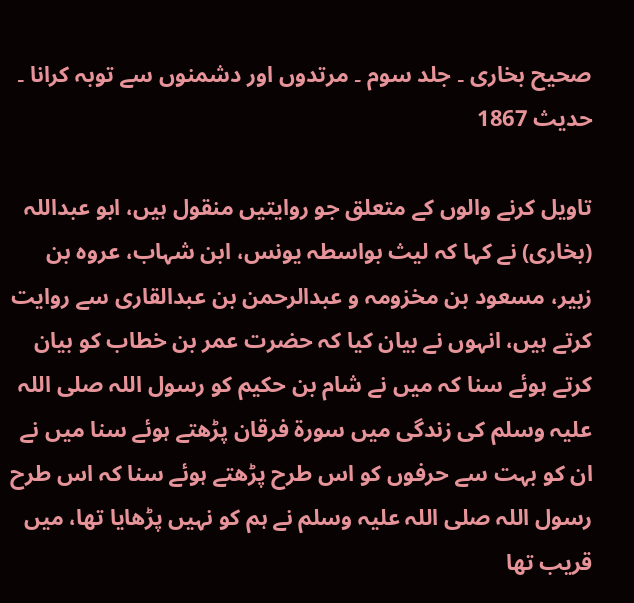صحیح بخاری ۔ جلد سوم ۔ مرتدوں اور دشمنوں سے توبہ کرانا ۔ حدیث 1867

تاویل کرنے والوں کے متعلق جو روایتیں منقول ہیں، ابو عبداللہ (بخاری) نے کہا کہ لیث بواسطہ یونس، ابن شہاب، عروہ بن زبیر، مسعود بن مخزومہ و عبدالرحمن بن عبدالقاری سے روایت کرتے ہیں، انہوں نے بیان کیا کہ حضرت عمر بن خطاب کو بیان کرتے ہوئے سنا کہ میں نے شام بن حکیم کو رسول اللہ صلی اللہ علیہ وسلم کی زندگی میں سورۃ فرقان پڑھتے ہوئے سنا میں نے ان کو بہت سے حرفوں کو اس طرح پڑھتے ہوئے سنا کہ اس طرح رسول اللہ صلی اللہ علیہ وسلم نے ہم کو نہیں پڑھایا تھا، میں قریب تھا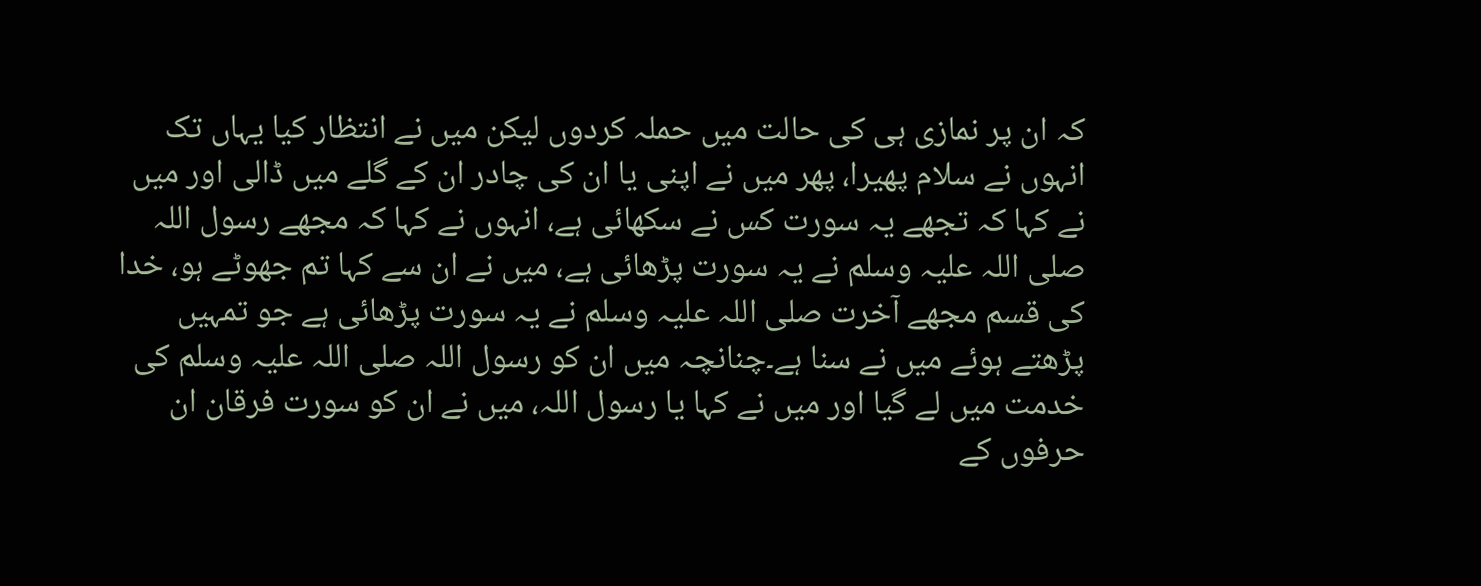کہ ان پر نمازی ہی کی حالت میں حملہ کردوں لیکن میں نے انتظار کیا یہاں تک انہوں نے سلام پھیرا، پھر میں نے اپنی یا ان کی چادر ان کے گلے میں ڈالی اور میں نے کہا کہ تجھے یہ سورت کس نے سکھائی ہے، انہوں نے کہا کہ مجھے رسول اللہ صلی اللہ علیہ وسلم نے یہ سورت پڑھائی ہے، میں نے ان سے کہا تم جھوٹے ہو، خدا کی قسم مجھے آخرت صلی اللہ علیہ وسلم نے یہ سورت پڑھائی ہے جو تمہیں پڑھتے ہوئے میں نے سنا ہے۔چنانچہ میں ان کو رسول اللہ صلی اللہ علیہ وسلم کی خدمت میں لے گیا اور میں نے کہا یا رسول اللہ، میں نے ان کو سورت فرقان ان حرفوں کے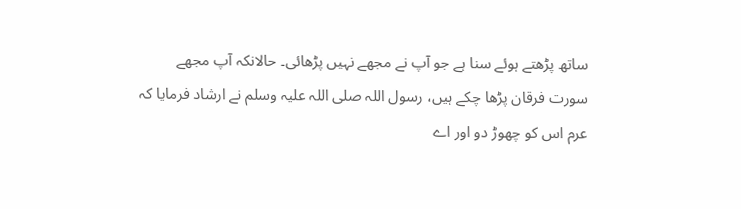ساتھ پڑھتے ہوئے سنا ہے جو آپ نے مجھے نہیں پڑھائی۔ حالانکہ آپ مجھے سورت فرقان پڑھا چکے ہیں، رسول اللہ صلی اللہ علیہ وسلم نے ارشاد فرمایا کہ عرم اس کو چھوڑ دو اور اے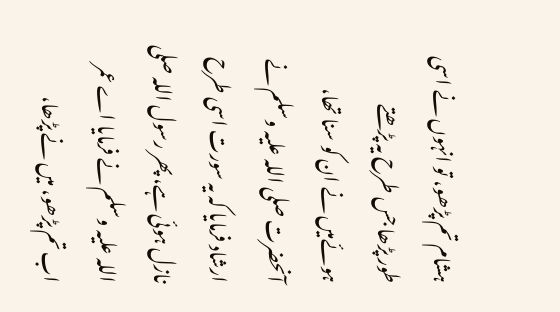ہشام تم پڑھو، تو انہوں نے اسی طور پڑھا جس طرح یہ پڑھتے ہوئےمیں نے ان کو سنا تھا، آنحضرت صلی اللہ علیہ وسلم نے ارشاد فرمایا کہ یہ سورت اسی طرح نازل ہوئی ہے، پھر رسول اللہ صلی اللہ علیہ وسلم نے فرمایا اے عمر اب تم پڑھو، میں نے پڑھا،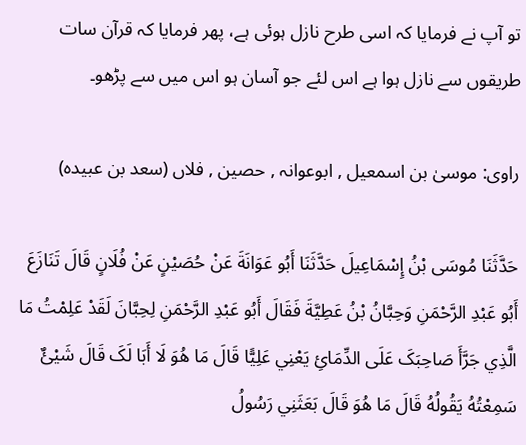تو آپ نے فرمایا کہ اسی طرح نازل ہوئی ہے، پھر فرمایا کہ قرآن سات طریقوں سے نازل ہوا ہے اس لئے جو آسان ہو اس میں سے پڑھو۔

راوی: موسیٰ بن اسمعیل , ابوعوانہ , حصین , فلاں (سعد بن عبیدہ)

حَدَّثَنَا مُوسَی بْنُ إِسْمَاعِيلَ حَدَّثَنَا أَبُو عَوَانَةَ عَنْ حُصَيْنٍ عَنْ فُلَانٍ قَالَ تَنَازَعَ أَبُو عَبْدِ الرَّحْمَنِ وَحِبَّانُ بْنُ عَطِيَّةَ فَقَالَ أَبُو عَبْدِ الرَّحْمَنِ لِحِبَّانَ لَقَدْ عَلِمْتُ مَا الَّذِي جَرَّأَ صَاحِبَکَ عَلَی الدِّمَائِ يَعْنِي عَلِيًّا قَالَ مَا هُوَ لَا أَبَا لَکَ قَالَ شَيْئٌ سَمِعْتُهُ يَقُولُهُ قَالَ مَا هُوَ قَالَ بَعَثَنِي رَسُولُ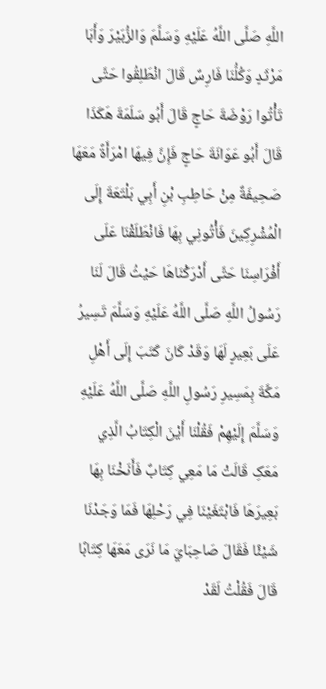اللَّهِ صَلَّی اللَّهُ عَلَيْهِ وَسَلَّمَ وَالزُّبَيْرَ وَأَبَا مَرْثَدٍ وَکُلُّنَا فَارِسٌ قَالَ انْطَلِقُوا حَتَّی تَأْتُوا رَوْضَةَ حَاجٍ قَالَ أَبُو سَلَمَةَ هَکَذَا قَالَ أَبُو عَوَانَةَ حَاجٍ فَإِنَّ فِيهَا امْرَأَةً مَعَهَا صَحِيفَةٌ مِنْ حَاطِبِ بْنِ أَبِي بَلْتَعَةَ إِلَی الْمُشْرِکِينَ فَأْتُونِي بِهَا فَانْطَلَقْنَا عَلَی أَفْرَاسِنَا حَتَّی أَدْرَکْنَاهَا حَيْثُ قَالَ لَنَا رَسُولُ اللَّهِ صَلَّی اللَّهُ عَلَيْهِ وَسَلَّمَ تَسِيرُ عَلَی بَعِيرٍ لَهَا وَقَدْ کَانَ کَتَبَ إِلَی أَهْلِ مَکَّةَ بِمَسِيرِ رَسُولِ اللَّهِ صَلَّی اللَّهُ عَلَيْهِ وَسَلَّمَ إِلَيْهِمْ فَقُلْنَا أَيْنَ الْکِتَابُ الَّذِي مَعَکِ قَالَتْ مَا مَعِي کِتَابٌ فَأَنَخْنَا بِهَا بَعِيرَهَا فَابْتَغَيْنَا فِي رَحْلِهَا فَمَا وَجَدْنَا شَيْئًا فَقَالَ صَاحِبَايَ مَا نَرَی مَعَهَا کِتَابًا قَالَ فَقُلْتُ لَقَدْ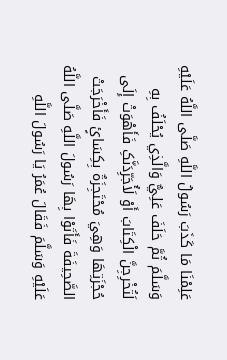عَلِمْنَا مَا کَذَبَ رَسُولُ اللَّهِ صَلَّی اللَّهُ عَلَيْهِ وَسَلَّمَ ثُمَّ حَلَفَ عَلِيٌّ وَالَّذِي يُحْلَفُ بِهِ لَتُخْرِجِنَّ الْکِتَابَ أَوْ لَأُجَرِّدَنَّکِ فَأَهْوَتْ إِلَی حُجْزَتِهَا وَهِيَ مُحْتَجِزَةٌ بِکِسَائٍ فَأَخْرَجَتْ الصَّحِيفَةَ فَأَتَوْا بِهَا رَسُولَ اللَّهِ صَلَّی اللَّهُ عَلَيْهِ وَسَلَّمَ فَقَالَ عُمَرُ يَا رَسُولَ اللَّهِ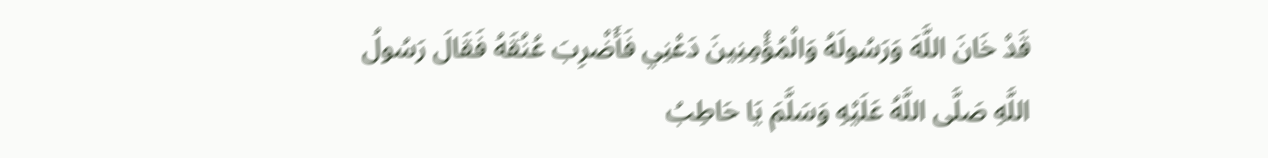قَدْ خَانَ اللَّهَ وَرَسُولَهُ وَالْمُؤْمِنِينَ دَعْنِي فَأَضْرِبَ عُنُقَهُ فَقَالَ رَسُولُ اللَّهِ صَلَّی اللَّهُ عَلَيْهِ وَسَلَّمَ يَا حَاطِبُ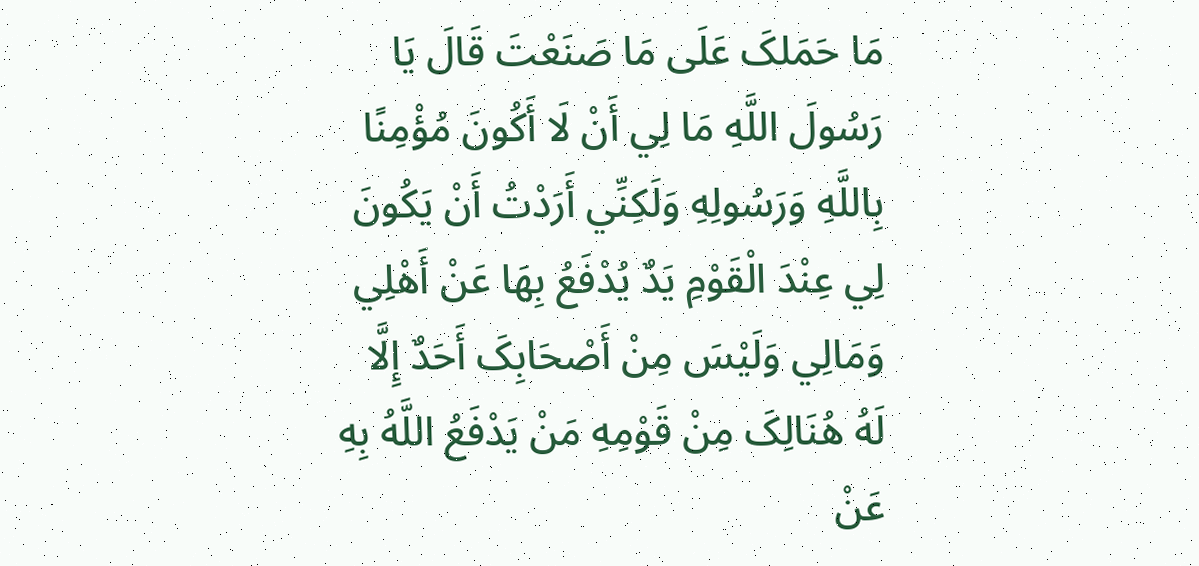مَا حَمَلکَ عَلَی مَا صَنَعْتَ قَالَ يَا رَسُولَ اللَّهِ مَا لِي أَنْ لَا أَکُونَ مُؤْمِنًا بِاللَّهِ وَرَسُولِهِ وَلَکِنِّي أَرَدْتُ أَنْ يَکُونَ لِي عِنْدَ الْقَوْمِ يَدٌ يُدْفَعُ بِهَا عَنْ أَهْلِي وَمَالِي وَلَيْسَ مِنْ أَصْحَابِکَ أَحَدٌ إِلَّا لَهُ هُنَالِکَ مِنْ قَوْمِهِ مَنْ يَدْفَعُ اللَّهُ بِهِ عَنْ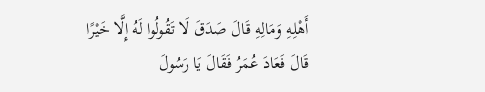أَهْلِهِ وَمَالِهِ قَالَ صَدَقَ لَا تَقُولُوا لَهُ إِلَّا خَيْرًا قَالَ فَعَادَ عُمَرُ فَقَالَ يَا رَسُولَ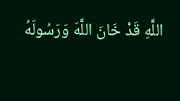اللَّهِ قَدْ خَانَ اللَّهَ وَرَسُولَهُ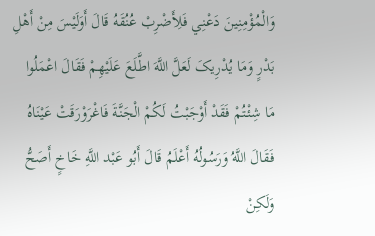وَالْمُؤْمِنِينَ دَعْنِي فَلِأَضْرِبْ عُنُقَهُ قَالَ أَوَلَيْسَ مِنْ أَهْلِ بَدْرٍ وَمَا يُدْرِيکَ لَعَلَّ اللَّهَ اطَّلَعَ عَلَيْهِمْ فَقَالَ اعْمَلُوا مَا شِئْتُمْ فَقَدْ أَوْجَبْتُ لَکُمْ الْجَنَّةَ فَاغْرَوْرَقَتْ عَيْنَاهُ فَقَالَ اللَّهُ وَرَسُولُهُ أَعْلَمُ قَالَ أَبُو عَبْد اللَّهِ خَاخٍ أَصَحُّ وَلَکِنْ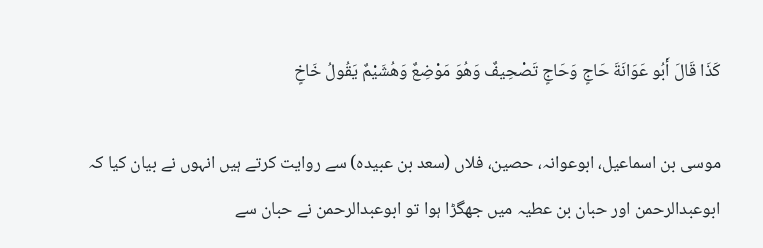کَذَا قَالَ أَبُو عَوَانَةَ حَاجٍ وَحَاجٍ تَصْحِيفٌ وَهُوَ مَوْضِعٌ وَهُشَيْمٌ يَقُولُ خَاخٍ

موسی بن اسماعیل، ابوعوانہ، حصین، فلاں (سعد بن عبیدہ) سے روایت کرتے ہیں انہوں نے بیان کیا کہ ابوعبدالرحمن اور حبان بن عطیہ میں جھگڑا ہوا تو ابوعبدالرحمن نے حبان سے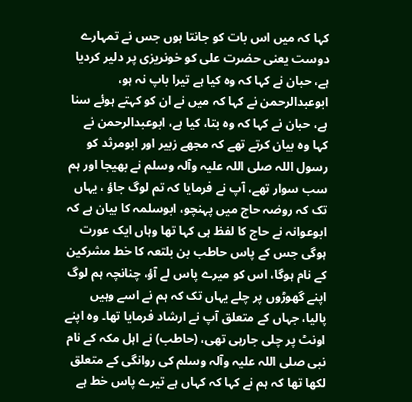کہا کہ میں اس بات کو جانتا ہوں جس نے تمہارے دوست یعنی حضرت علی کو خونریزی پر دلیر کردیا ہے، حبان نے کہا کہ وہ کیا ہے تیرا باپ نہ ہو، ابوعبدالرحمن نے کہا کہ میں نے ان کو کہتے ہوئے سنا ہے، حبان نے کہا کہ وہ بتا، کیا ہے، ابوعبدالرحمن نے کہا وہ بیان کرتے تھے کہ مجھے زبیر اور ابومرثد کو رسول اللہ صلی اللہ علیہ وآلہ وسلم نے بھیجا اور ہم سب سوار تھے، آپ نے فرمایا کہ تم لوگ جاؤ ، یہاں تک کہ روضہ حاج میں پہنچو، ابوسلمہ کا بیان ہے کہ ابوعوانہ نے حاج کا لفظ ہی کہا تھا وہاں ایک عورت ہوگی جس کے پاس حاطب بن بلتعہ کا خط مشرکین کے نام ہوگا، اس کو میرے پاس لے آؤ، چنانچہ ہم لوگ اپنے گھوڑوں پر چلے یہاں تک کہ ہم نے اسے وہیں پالیا، جہاں کے متعلق آپ نے ارشاد فرمایا تھا۔ وہ اپنے اونٹ پر چلی جارہی تھی، (حاطب) نے اہل مکہ کے نام نبی صلی اللہ علیہ وآلہ وسلم کی روانگی کے متعلق لکھا تھا کہ ہم نے کہا کہ کہاں ہے تیرے پاس خط ہے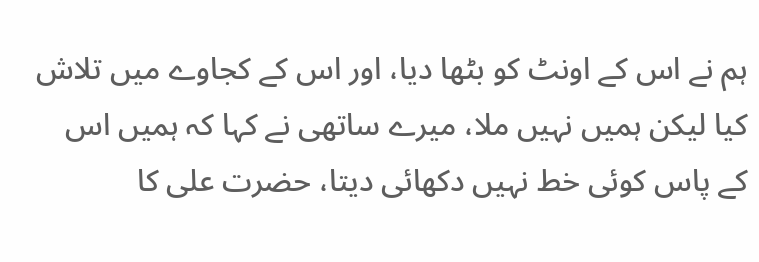ہم نے اس کے اونٹ کو بٹھا دیا، اور اس کے کجاوے میں تلاش کیا لیکن ہمیں نہیں ملا، میرے ساتھی نے کہا کہ ہمیں اس کے پاس کوئی خط نہیں دکھائی دیتا، حضرت علی کا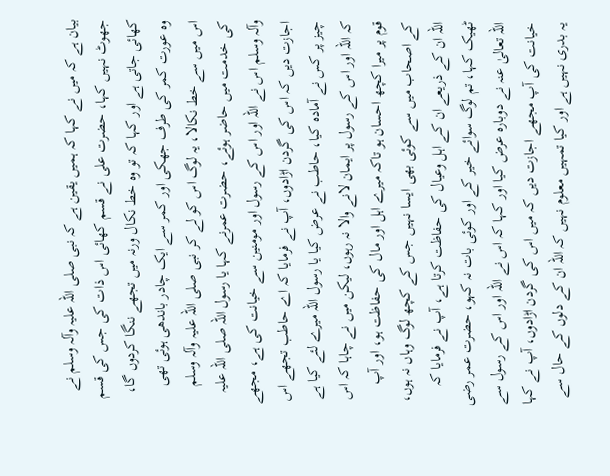بیان ہے کہ میں نے کہا کہ ہمیں یقین ہے کہ نبی صلی اللہ علیہ وآلہ وسلم نے جھوٹ نہیں کہا، حضرت علی نے قسم کھائی اس ذات کی جس کی قسم کھائی جاتی ہے اور کہا کہ تو وہ خط نکال ورنہ میں تجھے ننگا کردوں گا، وہ عورت کمر کی طرف جھکی اور کمر سے ایک چادر باندھی ہوئی تھی اس میں سے خط نکالا، یہ لوگ اس کو لے کر نبی صلی اللہ علیہ وآلہ وسلم کی خدمت میں حاضر ہوئے، حضرت عمرنے کہا یا رسول اللہ صلی اللہ علیہ وآلہ وسلم اس نے اللہ اور اس کے رسول اور مومنین سے خیانت کی ہے، مجھے اجازت دیں کہ اس کی گردن اڑادوں، آپ نے فرمایا کہ اے حاطب تجھے اس چیز پر کس نے آمادہ کیا، حاطب نے عرض کیا یا رسول اللہ میرے لئے کیا ہے کہ اللہ اور اس کے رسول پر ایمان لانے والا نہ رہوں، لیکن میں نے چاہا کہ اس قوم پر میرا کچھ احسان ہو تاکہ میرے اہل اور مال کی حفاظت ہو، اور آپ کے اصحاب میں سے کوئی بھی ایسا نہیں جس کے کچھ لوگ وہاں نہ ہوں، اللہ ان کے ذریعے ان کے اہل وعیال کی حفاظت کرتا ہے، آپ نے فرمایا کہ ٹھیک کہا، تم لوگ سوائے خیر کے اور کوئی بات نہ کہو، حضرت عمر رضی اللہ تعالیٰ عنہ نے دوبارہ عرض کیا اور کہا کہ اس نے اللہ اور اس کے رسول سے خیانت کی آپ مجھے اجازت دیں کہ میں اس کی گردن اڑادوں، آپ نے کہا یہ بدری نہیں ہے اور کیا تمہیں معلوم نہیں کہ اللہ ان کے دلوں کے حال سے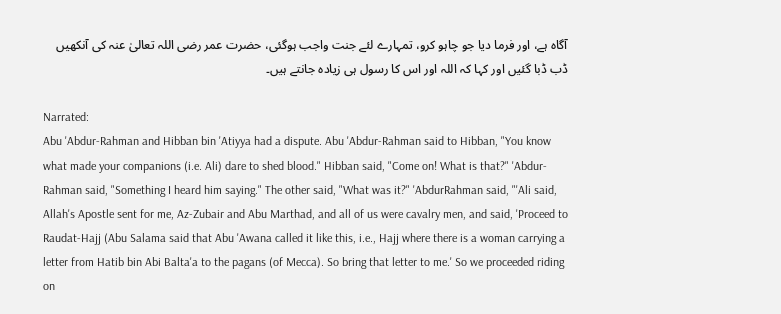آگاہ ہے، اور فرما دیا جو چاہو کرو، تمہارے لئے جنت واجب ہوگئی، حضرت عمر رضی اللہ تعالیٰ عنہ کی آنکھیں ڈب ڈبا گئیں اور کہا کہ اللہ اور اس کا رسول ہی زیادہ جانتے ہیں۔

Narrated:
Abu 'Abdur-Rahman and Hibban bin 'Atiyya had a dispute. Abu 'Abdur-Rahman said to Hibban, "You know what made your companions (i.e. Ali) dare to shed blood." Hibban said, "Come on! What is that?" 'Abdur-Rahman said, "Something I heard him saying." The other said, "What was it?" 'AbdurRahman said, "'Ali said, Allah's Apostle sent for me, Az-Zubair and Abu Marthad, and all of us were cavalry men, and said, 'Proceed to Raudat-Hajj (Abu Salama said that Abu 'Awana called it like this, i.e., Hajj where there is a woman carrying a letter from Hatib bin Abi Balta'a to the pagans (of Mecca). So bring that letter to me.' So we proceeded riding on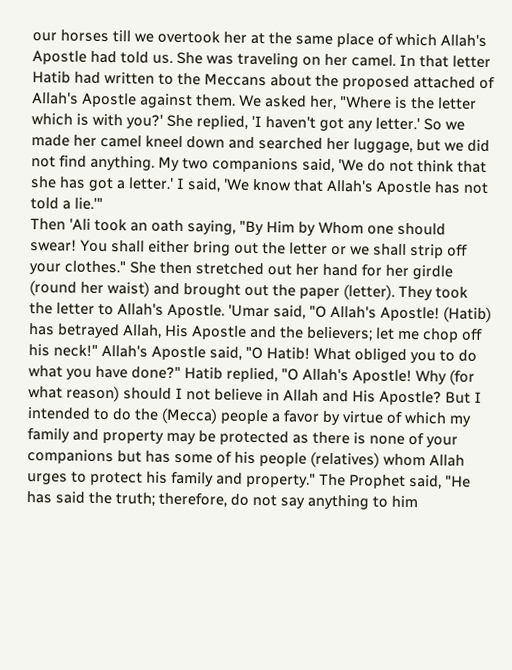our horses till we overtook her at the same place of which Allah's Apostle had told us. She was traveling on her camel. In that letter Hatib had written to the Meccans about the proposed attached of Allah's Apostle against them. We asked her, "Where is the letter which is with you?' She replied, 'I haven't got any letter.' So we made her camel kneel down and searched her luggage, but we did not find anything. My two companions said, 'We do not think that she has got a letter.' I said, 'We know that Allah's Apostle has not told a lie.'"
Then 'Ali took an oath saying, "By Him by Whom one should swear! You shall either bring out the letter or we shall strip off your clothes." She then stretched out her hand for her girdle (round her waist) and brought out the paper (letter). They took the letter to Allah's Apostle. 'Umar said, "O Allah's Apostle! (Hatib) has betrayed Allah, His Apostle and the believers; let me chop off his neck!" Allah's Apostle said, "O Hatib! What obliged you to do what you have done?" Hatib replied, "O Allah's Apostle! Why (for what reason) should I not believe in Allah and His Apostle? But I intended to do the (Mecca) people a favor by virtue of which my family and property may be protected as there is none of your companions but has some of his people (relatives) whom Allah urges to protect his family and property." The Prophet said, "He has said the truth; therefore, do not say anything to him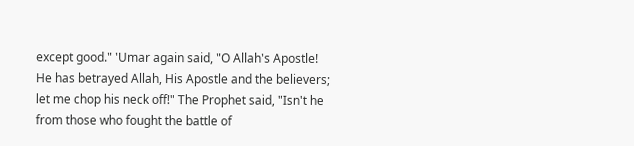except good." 'Umar again said, "O Allah's Apostle! He has betrayed Allah, His Apostle and the believers; let me chop his neck off!" The Prophet said, "Isn't he from those who fought the battle of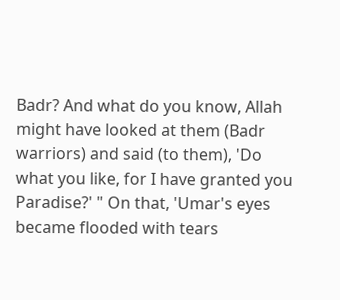Badr? And what do you know, Allah might have looked at them (Badr warriors) and said (to them), 'Do what you like, for I have granted you Paradise?' " On that, 'Umar's eyes became flooded with tears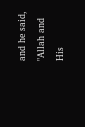and he said, "Allah and His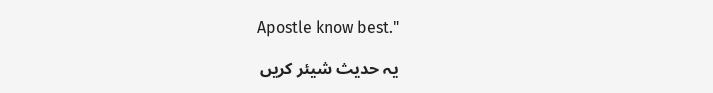Apostle know best."

یہ حدیث شیئر کریں